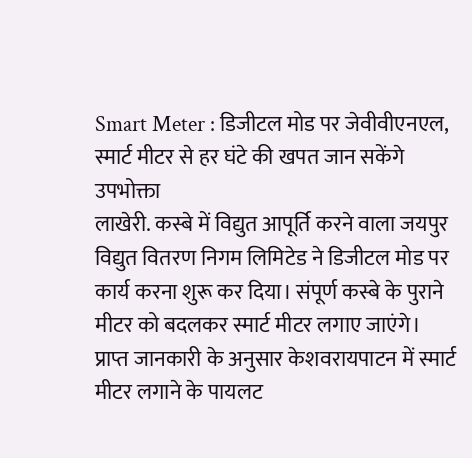Smart Meter : डिजीटल मोड पर जेवीवीएनएल, स्मार्ट मीटर से हर घंटे की खपत जान सकेंगे उपभोक्ता
लाखेरी. कस्बे में विद्युत आपूर्ति करने वाला जयपुर विद्युत वितरण निगम लिमिटेड ने डिजीटल मोड पर कार्य करना शुरू कर दिया। संपूर्ण कस्बे के पुराने मीटर को बदलकर स्मार्ट मीटर लगाए जाएंगे।
प्राप्त जानकारी के अनुसार केशवरायपाटन में स्मार्ट मीटर लगाने के पायलट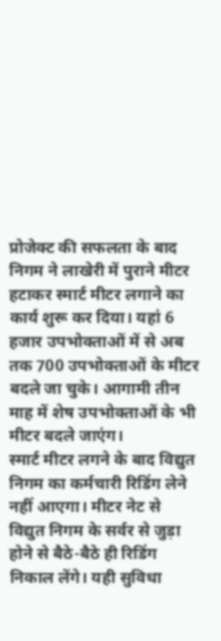प्रोजेक्ट की सफलता के बाद निगम ने लाखेरी में पुराने मीटर हटाकर स्मार्ट मीटर लगाने का कार्य शुरू कर दिया। यहां 6 हजार उपभोक्ताओं में से अब तक 700 उपभोक्ताओं के मीटर बदले जा चुके। आगामी तीन माह में शेष उपभोक्ताओं के भी मीटर बदले जाएंग।
स्मार्ट मीटर लगने के बाद विद्युत निगम का कर्मचारी रिडिंग लेने नहीं आएगा। मीटर नेट से विद्युत निगम के सर्वर से जुड़ा होने से बैठे-बैठे ही रिडिंग निकाल लेंगे। यही सुविधा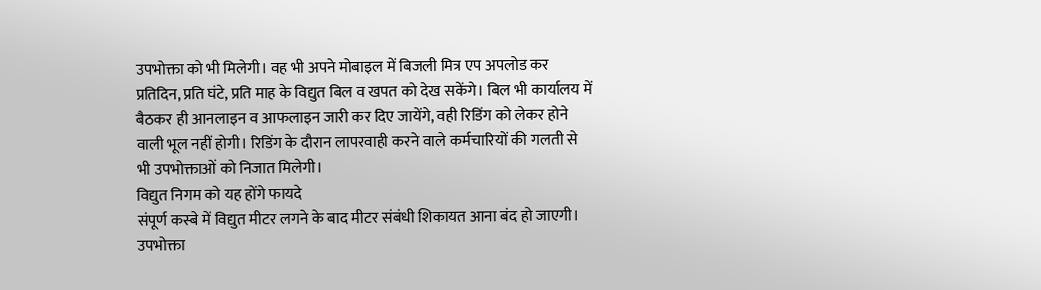उपभोक्ता को भी मिलेगी। वह भी अपने मोबाइल में बिजली मित्र एप अपलोड कर प्रतिदिन, प्रति घंटे, प्रति माह के विद्युत बिल व खपत को देख सकेंगे। बिल भी कार्यालय में बैठकर ही आनलाइन व आफलाइन जारी कर दिए जायेंगे, वही रिडिंग को लेकर होने वाली भूल नहीं होगी। रिडिंग के दौरान लापरवाही करने वाले कर्मचारियों की गलती से भी उपभोक्ताओं को निजात मिलेगी।
विद्युत निगम को यह होंगे फायदे
संपूर्ण कस्बे में विद्युत मीटर लगने के बाद मीटर संबंधी शिकायत आना बंद हो जाएगी। उपभोक्ता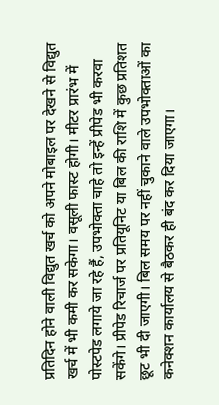प्रतिदिन होने वाली विद्युत खर्च को अपने मोबाइल पर देखने से विद्युत खर्च में भी कमी कर सकेगा। वसूली फास्ट होगी। मीटर प्रारंभ में पोस्टपेड लगाये जा रहे हैं, उपभोक्ता चाहे तो इन्हें प्रीपेड भी करवा सकेंगे। प्रीपेड रिचार्ज पर प्रतियूनिट या बिल की राशि में कुछ प्रतिशत छूट भी दी जाएगी। बिल समय पर नहीं चुकाने वाले उपभोक्ताओं का कनेक्शन कार्यालय से बैठकर ही बंद कर दिया जाएगा।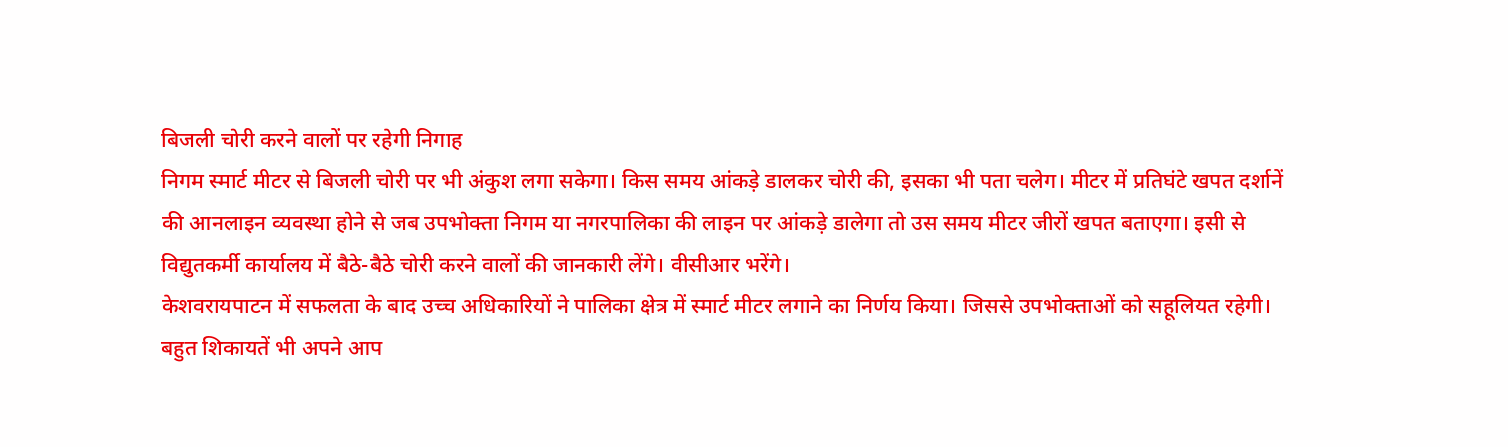बिजली चोरी करने वालों पर रहेगी निगाह
निगम स्मार्ट मीटर से बिजली चोरी पर भी अंकुश लगा सकेगा। किस समय आंकड़े डालकर चोरी की, इसका भी पता चलेग। मीटर में प्रतिघंटे खपत दर्शानें की आनलाइन व्यवस्था होने से जब उपभोक्ता निगम या नगरपालिका की लाइन पर आंकड़े डालेगा तो उस समय मीटर जीरों खपत बताएगा। इसी से विद्युतकर्मी कार्यालय में बैठे-बैठे चोरी करने वालों की जानकारी लेंगे। वीसीआर भरेंगे।
केशवरायपाटन में सफलता के बाद उच्च अधिकारियों ने पालिका क्षेत्र में स्मार्ट मीटर लगाने का निर्णय किया। जिससे उपभोक्ताओं को सहूलियत रहेगी। बहुत शिकायतें भी अपने आप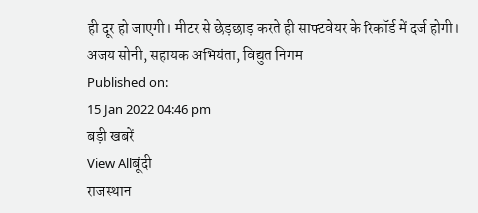ही दूर हो जाएगी। मीटर से छेड़छाड़ करते ही साफ्टवेयर के रिकॉर्ड में दर्ज होगी।
अजय सोनी, सहायक अभियंता, विद्युत निगम
Published on:
15 Jan 2022 04:46 pm
बड़ी खबरें
View Allबूंदी
राजस्थान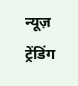न्यूज़
ट्रेंडिंग